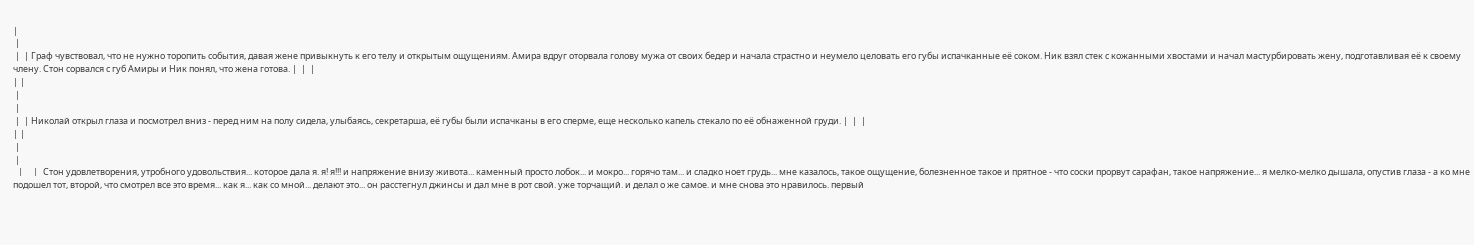|
 |
 |  | Граф чувствовал, что не нужно торопить события, давая жене привыкнуть к его телу и открытым ощущениям. Амира вдруг оторвала голову мужа от своих бедер и начала страстно и неумело целовать его губы испачканные её соком. Ник взял стек с кожанными хвостами и начал мастурбировать жену, подготавливая её к своему члену. Стон сорвался с губ Амиры и Ник понял, что жена готова. |  |  |
| |
 |
 |
 |  | Николай открыл глаза и посмотрел вниз - перед ним на полу сидела, улыбаясь, секретарша, её губы были испачканы в его сперме, еще несколько капель стекало по её обнаженной груди. |  |  |
| |
 |
 |
 |  | Cтон удовлетворения, утробного удовольствия... которое дала я. я! я!!! и напряжение внизу живота... каменный просто лобок... и мокро... горячо там... и сладко ноет грудь... мне казалось, такое ощущение, болезненное такое и прятное - что соски прорвут сарафан, такое напряжение... я мелко-мелко дышала, опустив глаза - а ко мне подошел тот, второй, что смотрел все это время... как я... как со мной... делают это... он расстегнул джинсы и дал мне в рот свой. уже торчащий. и делал о же самое. и мне снова это нравилось. первый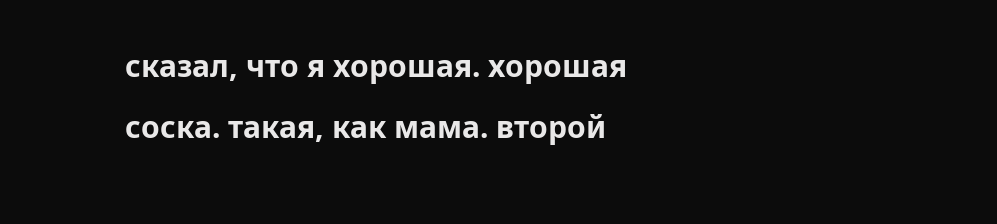сказал, что я хорошая. хорошая соска. такая, как мама. второй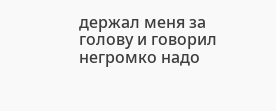держал меня за голову и говорил негромко надо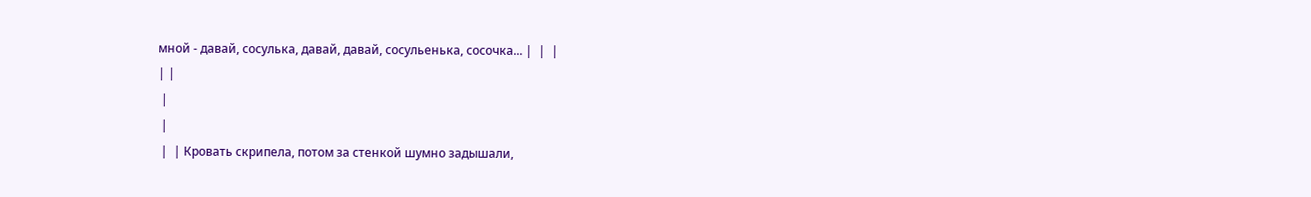мной - давай, сосулька, давай, давай, сосульенька, сосочка... |  |  |
| |
 |
 |
 |  | Кровать скрипела, потом за стенкой шумно задышали,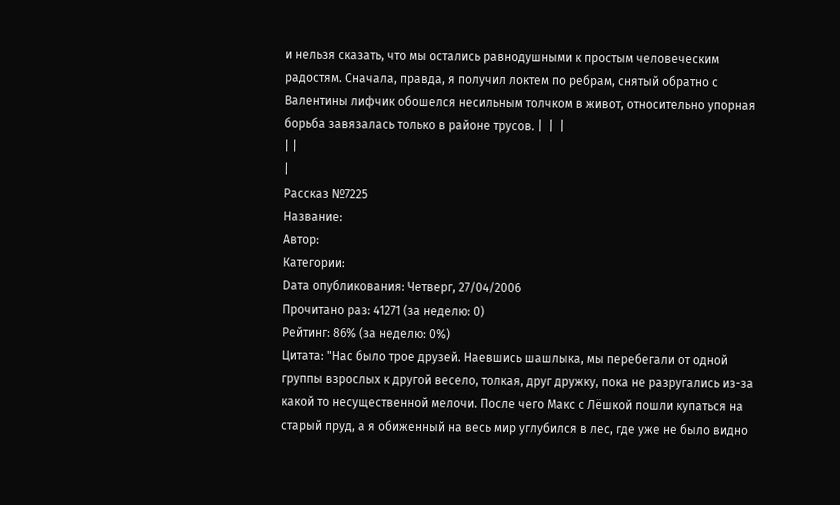и нельзя сказать, что мы остались равнодушными к простым человеческим радостям. Сначала, правда, я получил локтем по ребрам, снятый обратно с Валентины лифчик обошелся несильным толчком в живот, относительно упорная борьба завязалась только в районе трусов. |  |  |
| |
|
Рассказ №7225
Название:
Автор:
Категории:
Dата опубликования: Четверг, 27/04/2006
Прочитано раз: 41271 (за неделю: 0)
Рейтинг: 86% (за неделю: 0%)
Цитата: "Нас было трое друзей. Наевшись шашлыка, мы перебегали от одной группы взрослых к другой весело, толкая, друг дружку, пока не разругались из-за какой то несущественной мелочи. После чего Макс с Лёшкой пошли купаться на старый пруд, а я обиженный на весь мир углубился в лес, где уже не было видно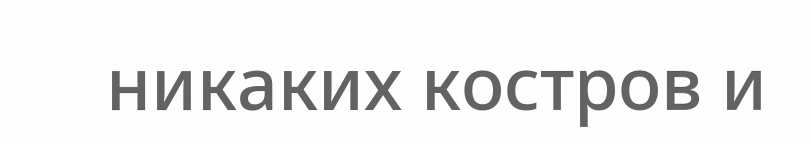никаких костров и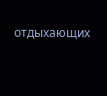отдыхающих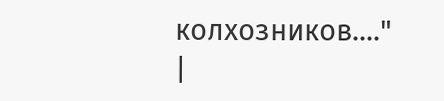колхозников...."
|